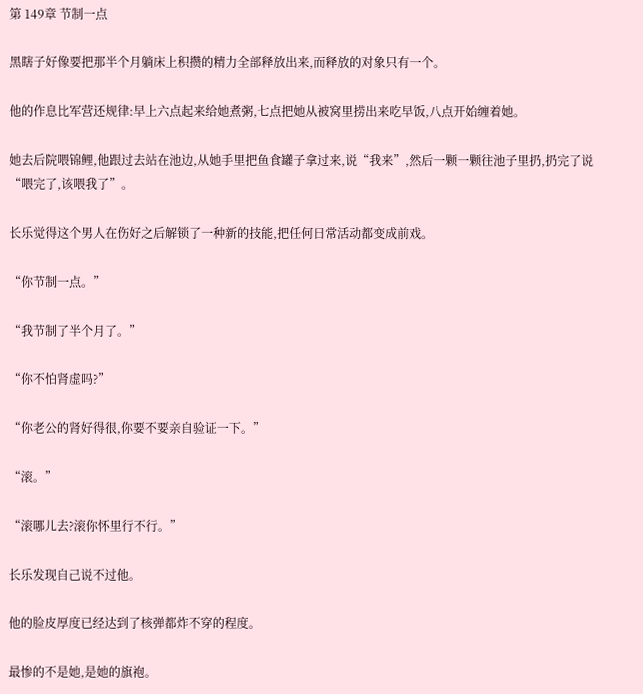第 149章 节制一点

黑瞎子好像要把那半个月躺床上积攒的精力全部释放出来,而释放的对象只有一个。

他的作息比军营还规律:早上六点起来给她煮粥,七点把她从被窝里捞出来吃早饭,八点开始缠着她。

她去后院喂锦鲤,他跟过去站在池边,从她手里把鱼食罐子拿过来,说“我来”,然后一颗一颗往池子里扔,扔完了说“喂完了,该喂我了”。

长乐觉得这个男人在伤好之后解锁了一种新的技能,把任何日常活动都变成前戏。

“你节制一点。”

“我节制了半个月了。”

“你不怕肾虚吗?”

“你老公的肾好得很,你要不要亲自验证一下。”

“滚。”

“滚哪儿去?滚你怀里行不行。”

长乐发现自己说不过他。

他的脸皮厚度已经达到了核弹都炸不穿的程度。

最惨的不是她,是她的旗袍。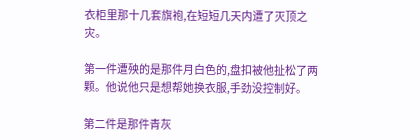衣柜里那十几套旗袍,在短短几天内遭了灭顶之灾。

第一件遭殃的是那件月白色的,盘扣被他扯松了两颗。他说他只是想帮她换衣服,手劲没控制好。

第二件是那件青灰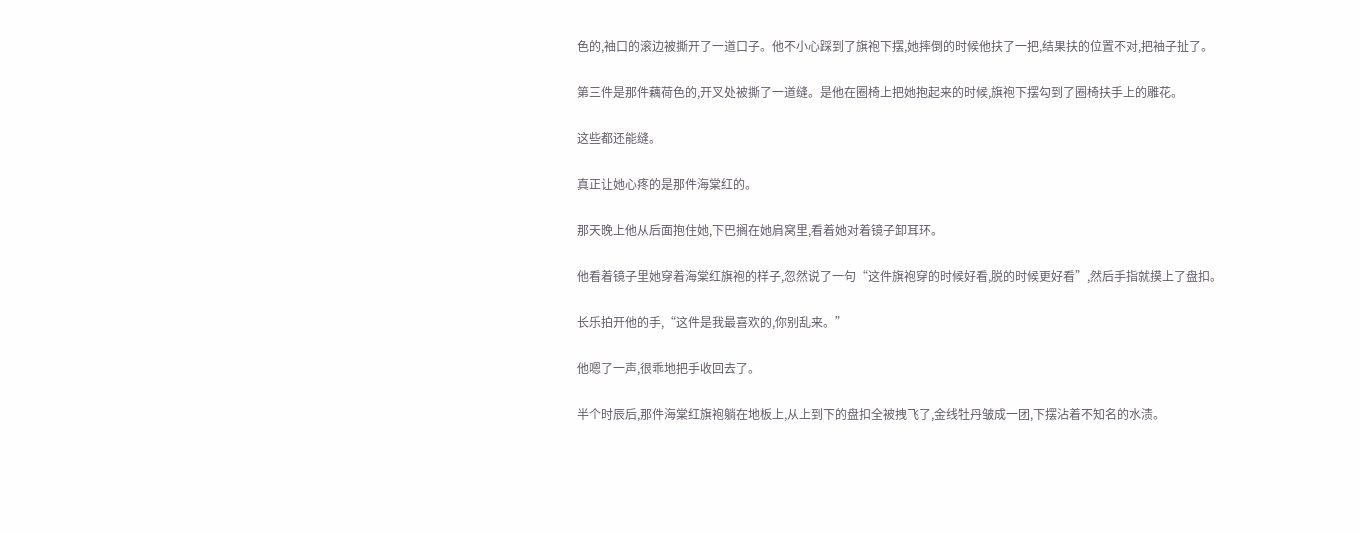色的,袖口的滚边被撕开了一道口子。他不小心踩到了旗袍下摆,她摔倒的时候他扶了一把,结果扶的位置不对,把袖子扯了。

第三件是那件藕荷色的,开叉处被撕了一道缝。是他在圈椅上把她抱起来的时候,旗袍下摆勾到了圈椅扶手上的雕花。

这些都还能缝。

真正让她心疼的是那件海棠红的。

那天晚上他从后面抱住她,下巴搁在她肩窝里,看着她对着镜子卸耳环。

他看着镜子里她穿着海棠红旗袍的样子,忽然说了一句“这件旗袍穿的时候好看,脱的时候更好看”,然后手指就摸上了盘扣。

长乐拍开他的手,“这件是我最喜欢的,你别乱来。”

他嗯了一声,很乖地把手收回去了。

半个时辰后,那件海棠红旗袍躺在地板上,从上到下的盘扣全被拽飞了,金线牡丹皱成一团,下摆沾着不知名的水渍。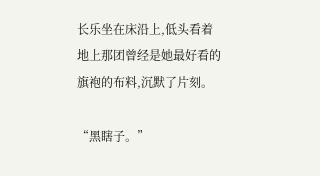长乐坐在床沿上,低头看着地上那团曾经是她最好看的旗袍的布料,沉默了片刻。

“黑瞎子。”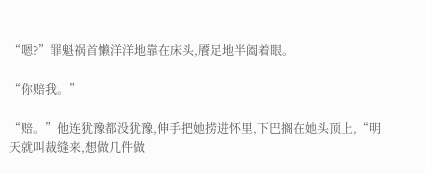“嗯?”罪魁祸首懒洋洋地靠在床头,餍足地半阖着眼。

“你赔我。”

“赔。”他连犹豫都没犹豫,伸手把她捞进怀里,下巴搁在她头顶上,“明天就叫裁缝来,想做几件做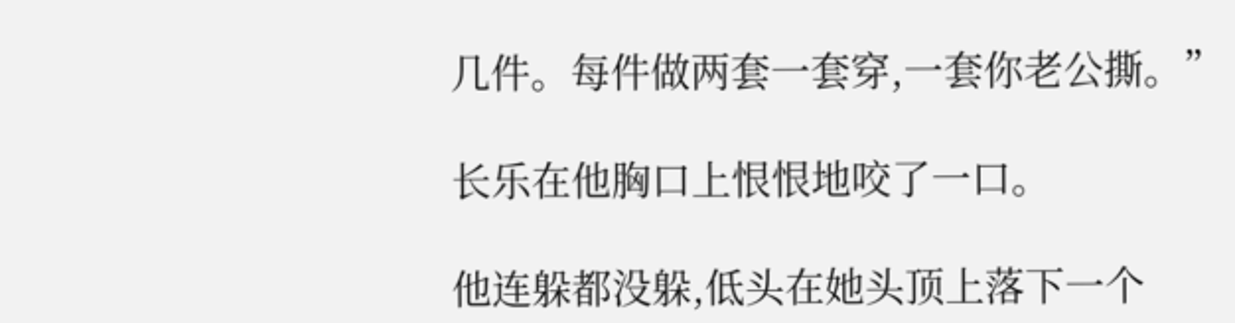几件。每件做两套一套穿,一套你老公撕。”

长乐在他胸口上恨恨地咬了一口。

他连躲都没躲,低头在她头顶上落下一个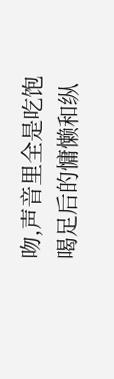吻,声音里全是吃饱喝足后的慵懒和纵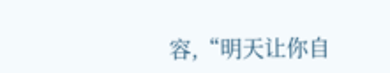容,“明天让你自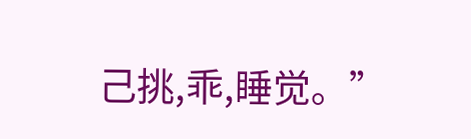己挑,乖,睡觉。”